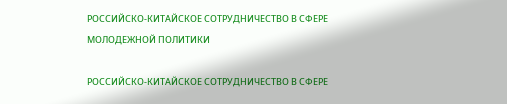РОССИЙСКО-КИТАЙСКОЕ СОТРУДНИЧЕСТВО В СФЕРЕ МОЛОДЕЖНОЙ ПОЛИТИКИ

РОССИЙСКО-КИТАЙСКОЕ СОТРУДНИЧЕСТВО В СФЕРЕ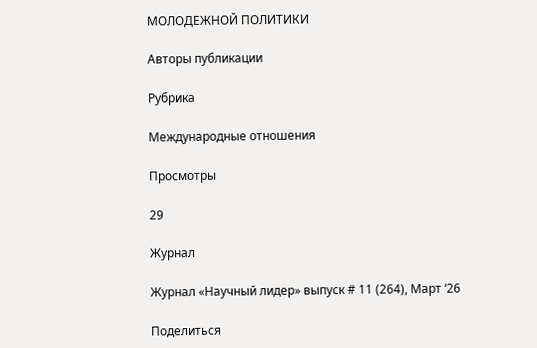МОЛОДЕЖНОЙ ПОЛИТИКИ

Авторы публикации

Рубрика

Международные отношения

Просмотры

29

Журнал

Журнал «Научный лидер» выпуск # 11 (264), Март ‘26

Поделиться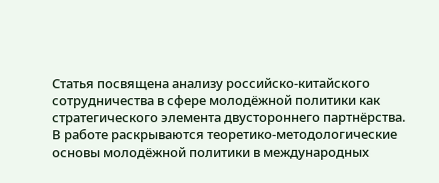Статья посвящена анализу российско-китайского сотрудничества в сфере молодёжной политики как стратегического элемента двустороннего партнёрства. В работе раскрываются теоретико-методологические основы молодёжной политики в международных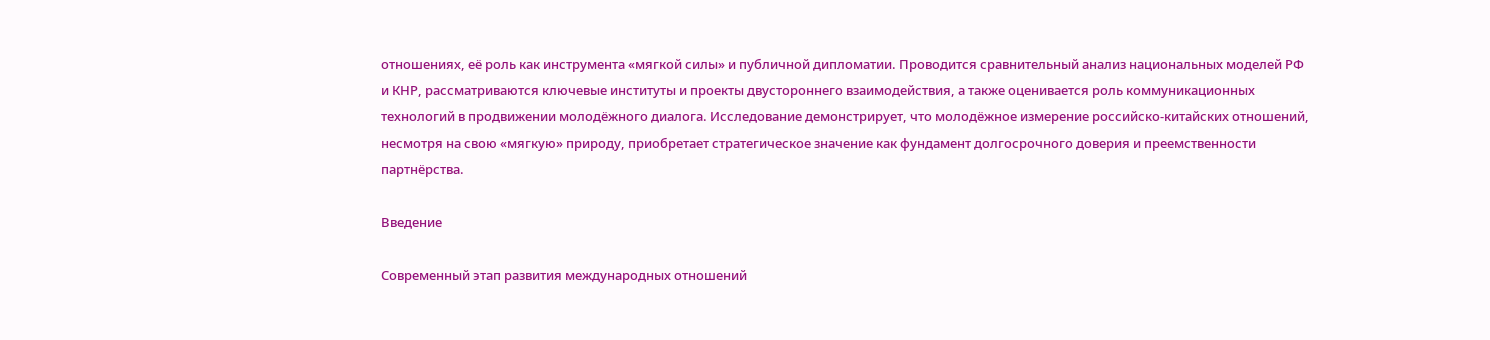отношениях, её роль как инструмента «мягкой силы» и публичной дипломатии. Проводится сравнительный анализ национальных моделей РФ и КНР, рассматриваются ключевые институты и проекты двустороннего взаимодействия, а также оценивается роль коммуникационных технологий в продвижении молодёжного диалога. Исследование демонстрирует, что молодёжное измерение российско-китайских отношений, несмотря на свою «мягкую» природу, приобретает стратегическое значение как фундамент долгосрочного доверия и преемственности партнёрства.

Введение

Современный этап развития международных отношений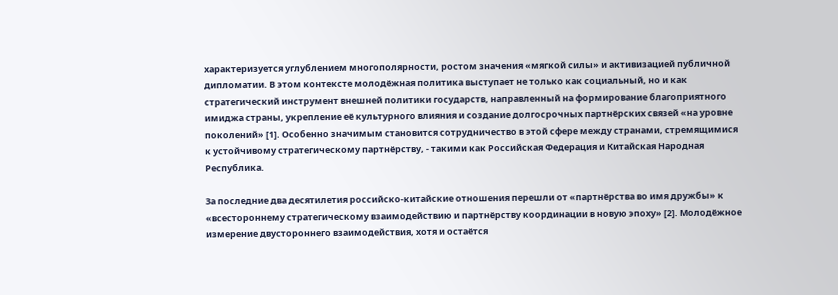характеризуется углублением многополярности, ростом значения «мягкой силы» и активизацией публичной дипломатии. В этом контексте молодёжная политика выступает не только как социальный, но и как стратегический инструмент внешней политики государств, направленный на формирование благоприятного имиджа страны, укрепление её культурного влияния и создание долгосрочных партнёрских связей «на уровне поколений» [1]. Особенно значимым становится сотрудничество в этой сфере между странами, стремящимися к устойчивому стратегическому партнёрству, - такими как Российская Федерация и Китайская Народная Республика.

За последние два десятилетия российско-китайские отношения перешли от «партнёрства во имя дружбы» к «всестороннему стратегическому взаимодействию и партнёрству координации в новую эпоху» [2]. Молодёжное измерение двустороннего взаимодействия, хотя и остаётся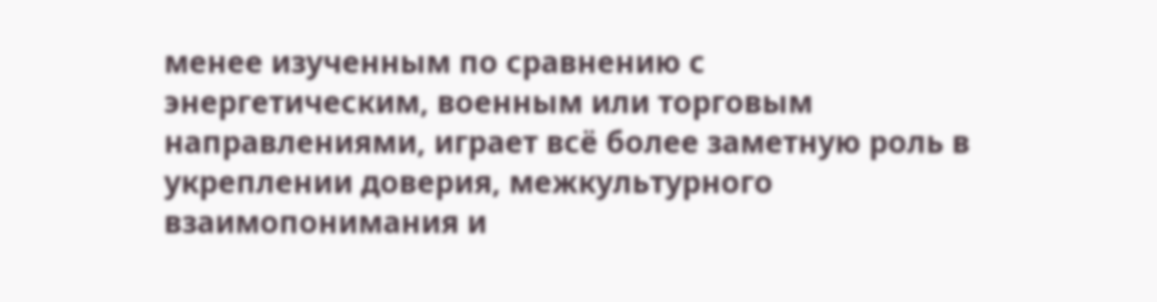менее изученным по сравнению с энергетическим, военным или торговым направлениями, играет всё более заметную роль в укреплении доверия, межкультурного взаимопонимания и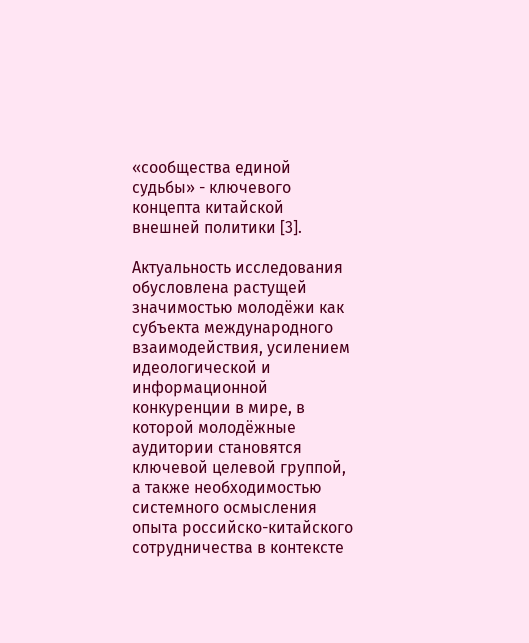«сообщества единой судьбы» - ключевого концепта китайской внешней политики [3].

Актуальность исследования обусловлена растущей значимостью молодёжи как субъекта международного взаимодействия, усилением идеологической и информационной конкуренции в мире, в которой молодёжные аудитории становятся ключевой целевой группой, а также необходимостью системного осмысления опыта российско-китайского сотрудничества в контексте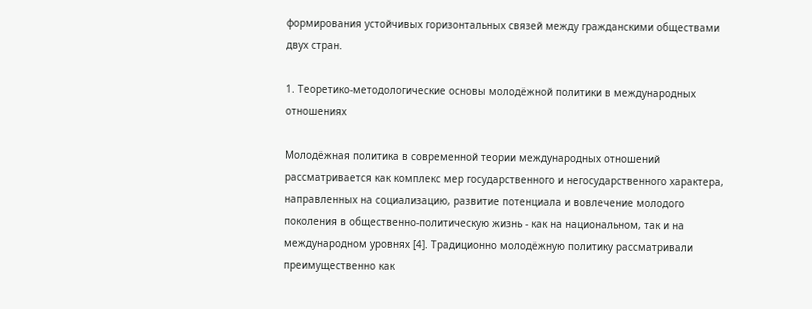формирования устойчивых горизонтальных связей между гражданскими обществами двух стран.

1. Теоретико-методологические основы молодёжной политики в международных отношениях

Молодёжная политика в современной теории международных отношений рассматривается как комплекс мер государственного и негосударственного характера, направленных на социализацию, развитие потенциала и вовлечение молодого поколения в общественно-политическую жизнь - как на национальном, так и на международном уровнях [4]. Традиционно молодёжную политику рассматривали преимущественно как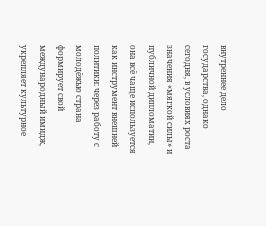внутреннее дело государства, однако сегодня, в условиях роста значения «мягкой силы» и публичной дипломатии, она всё чаще используется как инструмент внешней политики: через работу с молодёжью страна формирует свой международный имидж, укрепляет культурное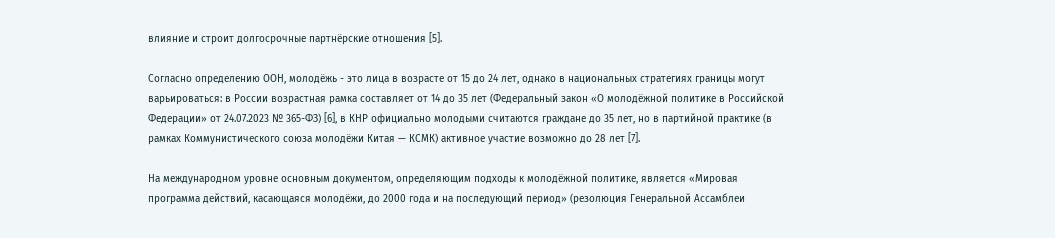влияние и строит долгосрочные партнёрские отношения [5].

Согласно определению ООН, молодёжь - это лица в возрасте от 15 до 24 лет, однако в национальных стратегиях границы могут варьироваться: в России возрастная рамка составляет от 14 до 35 лет (Федеральный закон «О молодёжной политике в Российской Федерации» от 24.07.2023 № 365-ФЗ) [6], в КНР официально молодыми считаются граждане до 35 лет, но в партийной практике (в рамках Коммунистического союза молодёжи Китая — КСМК) активное участие возможно до 28 лет [7].

На международном уровне основным документом, определяющим подходы к молодёжной политике, является «Мировая программа действий, касающаяся молодёжи, до 2000 года и на последующий период» (резолюция Генеральной Ассамблеи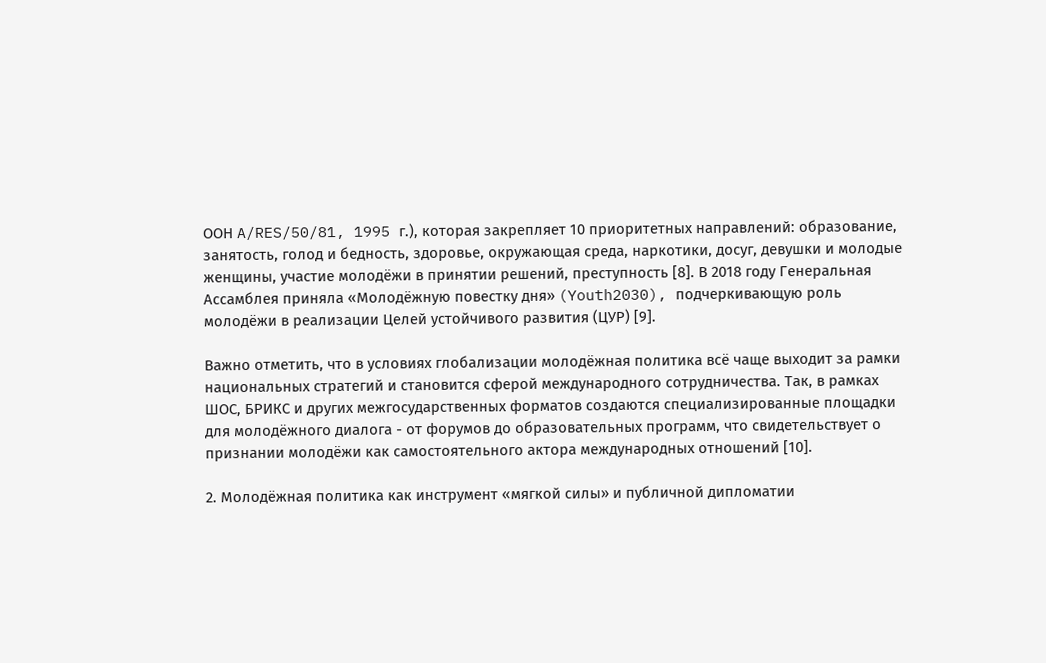ООН A/RES/50/81, 1995 г.), которая закрепляет 10 приоритетных направлений: образование, занятость, голод и бедность, здоровье, окружающая среда, наркотики, досуг, девушки и молодые женщины, участие молодёжи в принятии решений, преступность [8]. В 2018 году Генеральная Ассамблея приняла «Молодёжную повестку дня» (Youth2030), подчеркивающую роль молодёжи в реализации Целей устойчивого развития (ЦУР) [9].

Важно отметить, что в условиях глобализации молодёжная политика всё чаще выходит за рамки национальных стратегий и становится сферой международного сотрудничества. Так, в рамках ШОС, БРИКС и других межгосударственных форматов создаются специализированные площадки для молодёжного диалога - от форумов до образовательных программ, что свидетельствует о признании молодёжи как самостоятельного актора международных отношений [10].

2. Молодёжная политика как инструмент «мягкой силы» и публичной дипломатии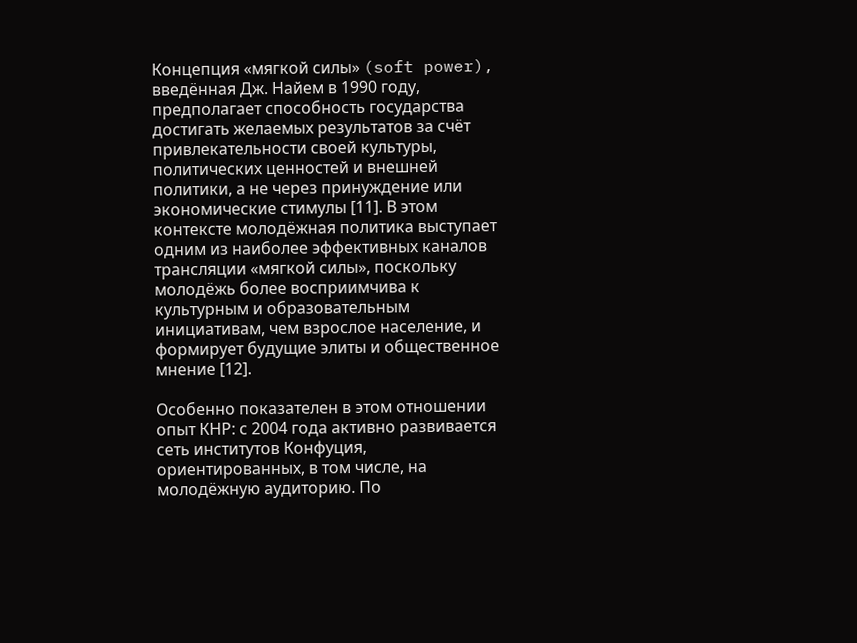Концепция «мягкой силы» (soft power), введённая Дж. Найем в 1990 году, предполагает способность государства достигать желаемых результатов за счёт привлекательности своей культуры, политических ценностей и внешней политики, а не через принуждение или экономические стимулы [11]. В этом контексте молодёжная политика выступает одним из наиболее эффективных каналов трансляции «мягкой силы», поскольку молодёжь более восприимчива к культурным и образовательным инициативам, чем взрослое население, и формирует будущие элиты и общественное мнение [12].

Особенно показателен в этом отношении опыт КНР: с 2004 года активно развивается сеть институтов Конфуция, ориентированных, в том числе, на молодёжную аудиторию. По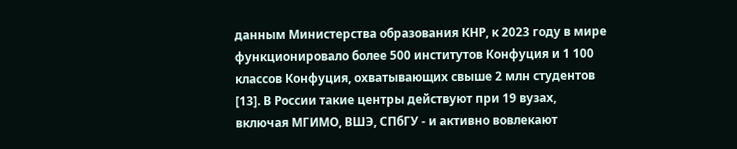данным Министерства образования КНР, к 2023 году в мире функционировало более 500 институтов Конфуция и 1 100 классов Конфуция, охватывающих свыше 2 млн студентов [13]. В России такие центры действуют при 19 вузах, включая МГИМО, ВШЭ, СПбГУ - и активно вовлекают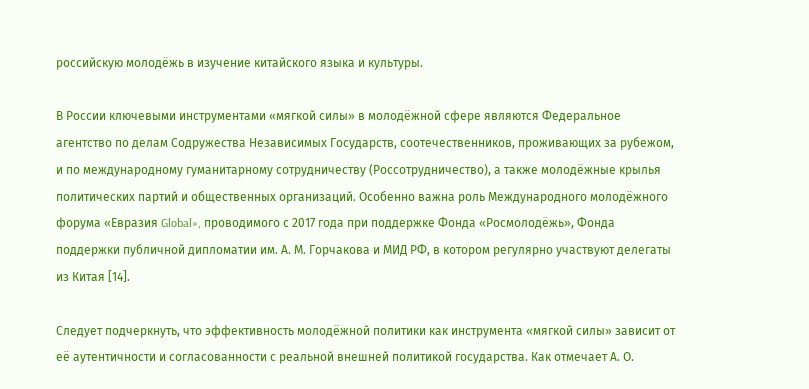российскую молодёжь в изучение китайского языка и культуры.

В России ключевыми инструментами «мягкой силы» в молодёжной сфере являются Федеральное агентство по делам Содружества Независимых Государств, соотечественников, проживающих за рубежом, и по международному гуманитарному сотрудничеству (Россотрудничество), а также молодёжные крылья политических партий и общественных организаций. Особенно важна роль Международного молодёжного форума «Евразия Global», проводимого с 2017 года при поддержке Фонда «Росмолодёжь», Фонда поддержки публичной дипломатии им. А. М. Горчакова и МИД РФ, в котором регулярно участвуют делегаты из Китая [14].

Следует подчеркнуть, что эффективность молодёжной политики как инструмента «мягкой силы» зависит от её аутентичности и согласованности с реальной внешней политикой государства. Как отмечает А. О.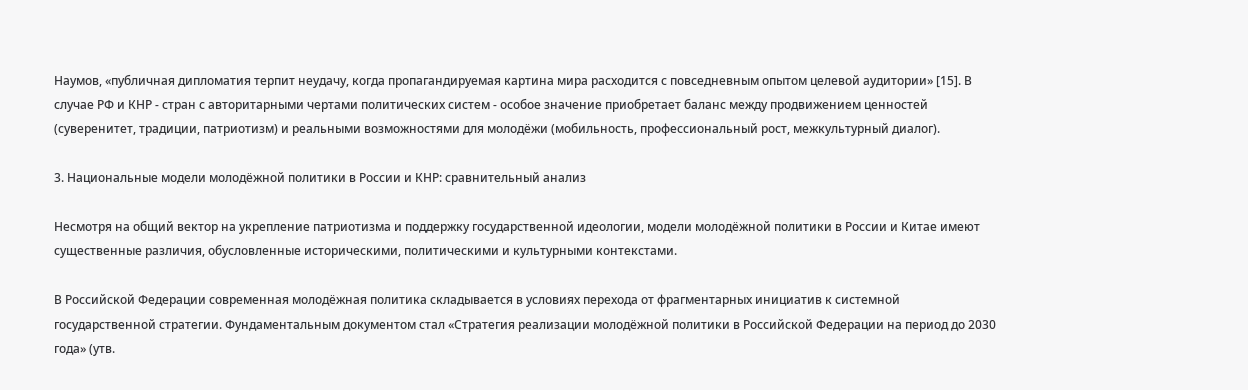Наумов, «публичная дипломатия терпит неудачу, когда пропагандируемая картина мира расходится с повседневным опытом целевой аудитории» [15]. В случае РФ и КНР - стран с авторитарными чертами политических систем - особое значение приобретает баланс между продвижением ценностей (суверенитет, традиции, патриотизм) и реальными возможностями для молодёжи (мобильность, профессиональный рост, межкультурный диалог).

3. Национальные модели молодёжной политики в России и КНР: сравнительный анализ

Несмотря на общий вектор на укрепление патриотизма и поддержку государственной идеологии, модели молодёжной политики в России и Китае имеют существенные различия, обусловленные историческими, политическими и культурными контекстами.

В Российской Федерации современная молодёжная политика складывается в условиях перехода от фрагментарных инициатив к системной государственной стратегии. Фундаментальным документом стал «Стратегия реализации молодёжной политики в Российской Федерации на период до 2030 года» (утв.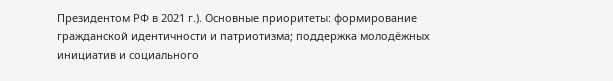Президентом РФ в 2021 г.). Основные приоритеты: формирование гражданской идентичности и патриотизма; поддержка молодёжных инициатив и социального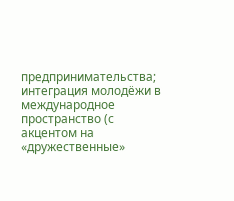предпринимательства; интеграция молодёжи в международное пространство (с акцентом на «дружественные»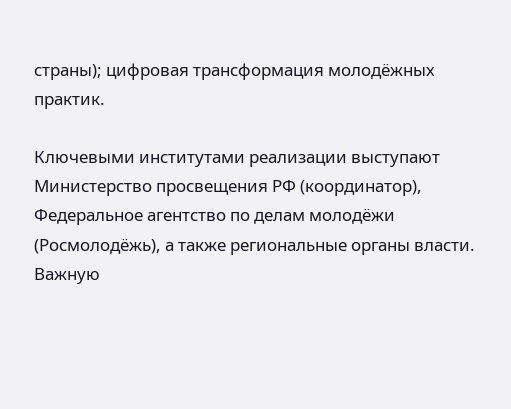страны); цифровая трансформация молодёжных практик.

Ключевыми институтами реализации выступают Министерство просвещения РФ (координатор), Федеральное агентство по делам молодёжи (Росмолодёжь), а также региональные органы власти. Важную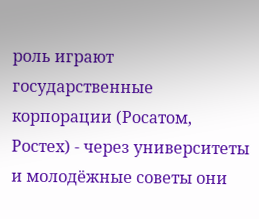роль играют государственные корпорации (Росатом, Ростех) - через университеты и молодёжные советы они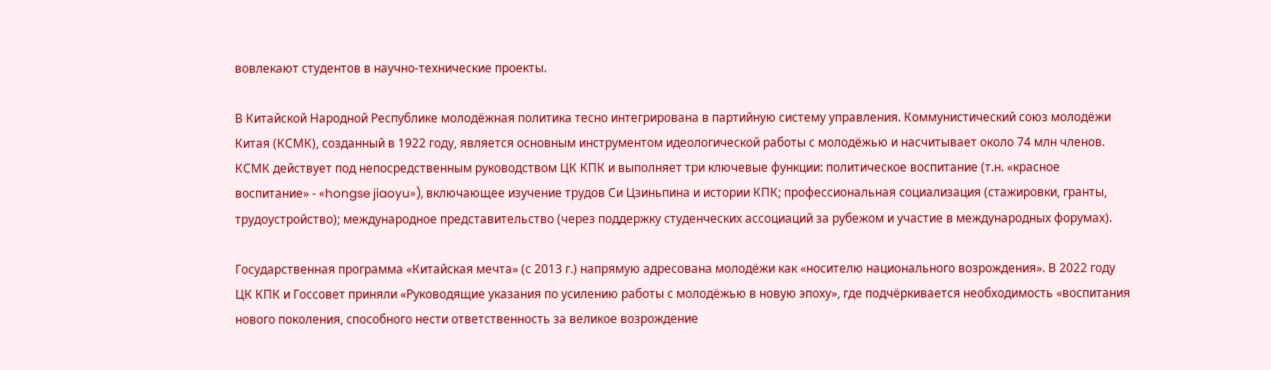вовлекают студентов в научно-технические проекты.

В Китайской Народной Республике молодёжная политика тесно интегрирована в партийную систему управления. Коммунистический союз молодёжи Китая (КСМК), созданный в 1922 году, является основным инструментом идеологической работы с молодёжью и насчитывает около 74 млн членов. КСМК действует под непосредственным руководством ЦК КПК и выполняет три ключевые функции: политическое воспитание (т.н. «красное воспитание» - «hongse jiaoyu»), включающее изучение трудов Си Цзиньпина и истории КПК; профессиональная социализация (стажировки, гранты, трудоустройство); международное представительство (через поддержку студенческих ассоциаций за рубежом и участие в международных форумах).

Государственная программа «Китайская мечта» (с 2013 г.) напрямую адресована молодёжи как «носителю национального возрождения». В 2022 году ЦК КПК и Госсовет приняли «Руководящие указания по усилению работы с молодёжью в новую эпоху», где подчёркивается необходимость «воспитания нового поколения, способного нести ответственность за великое возрождение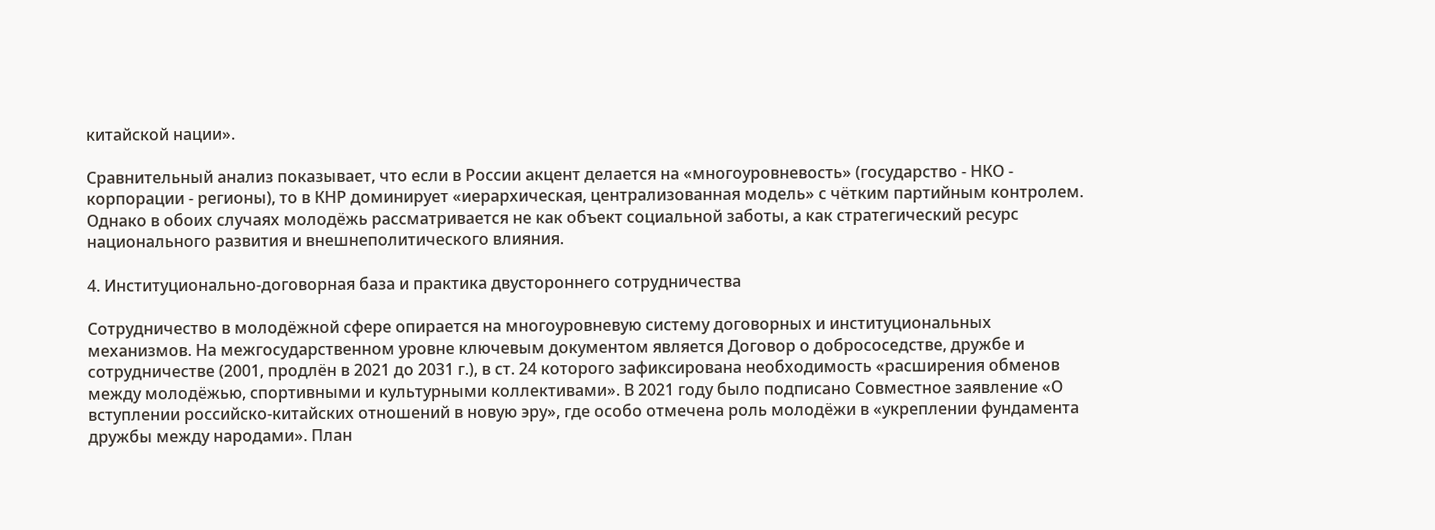китайской нации».

Сравнительный анализ показывает, что если в России акцент делается на «многоуровневость» (государство - НКО - корпорации - регионы), то в КНР доминирует «иерархическая, централизованная модель» с чётким партийным контролем. Однако в обоих случаях молодёжь рассматривается не как объект социальной заботы, а как стратегический ресурс национального развития и внешнеполитического влияния.

4. Институционально-договорная база и практика двустороннего сотрудничества

Сотрудничество в молодёжной сфере опирается на многоуровневую систему договорных и институциональных механизмов. На межгосударственном уровне ключевым документом является Договор о добрососедстве, дружбе и сотрудничестве (2001, продлён в 2021 до 2031 г.), в ст. 24 которого зафиксирована необходимость «расширения обменов между молодёжью, спортивными и культурными коллективами». В 2021 году было подписано Совместное заявление «О вступлении российско-китайских отношений в новую эру», где особо отмечена роль молодёжи в «укреплении фундамента дружбы между народами». План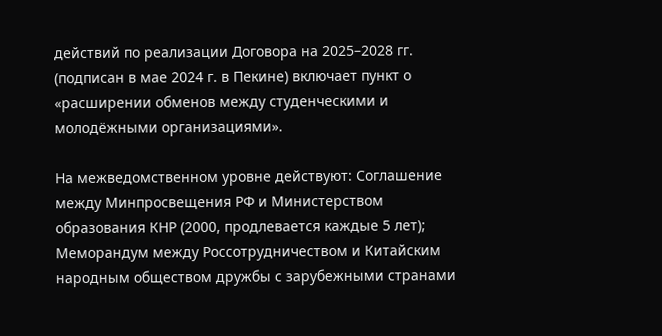действий по реализации Договора на 2025–2028 гг. (подписан в мае 2024 г. в Пекине) включает пункт о «расширении обменов между студенческими и молодёжными организациями».

На межведомственном уровне действуют: Соглашение между Минпросвещения РФ и Министерством образования КНР (2000, продлевается каждые 5 лет); Меморандум между Россотрудничеством и Китайским народным обществом дружбы с зарубежными странами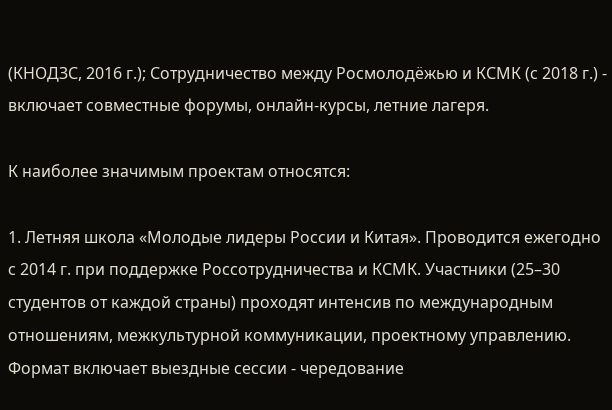(КНОДЗС, 2016 г.); Сотрудничество между Росмолодёжью и КСМК (с 2018 г.) - включает совместные форумы, онлайн-курсы, летние лагеря.

К наиболее значимым проектам относятся:

1. Летняя школа «Молодые лидеры России и Китая». Проводится ежегодно с 2014 г. при поддержке Россотрудничества и КСМК. Участники (25–30 студентов от каждой страны) проходят интенсив по международным отношениям, межкультурной коммуникации, проектному управлению. Формат включает выездные сессии - чередование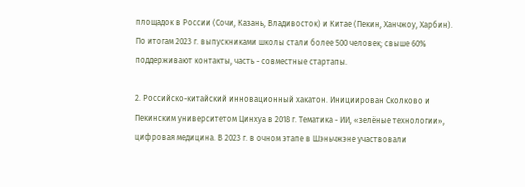площадок в России (Сочи, Казань, Владивосток) и Китае (Пекин, Ханчжоу, Харбин). По итогам 2023 г. выпускниками школы стали более 500 человек; свыше 60% поддерживают контакты, часть - совместные стартапы.

2. Российско-китайский инновационный хакатон. Инициирован Сколково и Пекинским университетом Цинхуа в 2018 г. Тематика - ИИ, «зелёные технологии», цифровая медицина. В 2023 г. в очном этапе в Шэньчжэне участвовали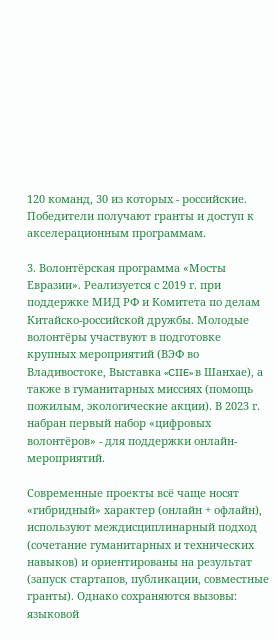120 команд, 30 из которых - российские. Победители получают гранты и доступ к акселерационным программам.

3. Волонтёрская программа «Мосты Евразии». Реализуется с 2019 г. при поддержке МИД РФ и Комитета по делам Китайско-российской дружбы. Молодые волонтёры участвуют в подготовке крупных мероприятий (ВЭФ во Владивостоке, Выставка «CIIE» в Шанхае), а также в гуманитарных миссиях (помощь пожилым, экологические акции). В 2023 г. набран первый набор «цифровых волонтёров» - для поддержки онлайн-мероприятий.

Современные проекты всё чаще носят «гибридный» характер (онлайн + офлайн), используют междисциплинарный подход (сочетание гуманитарных и технических навыков) и ориентированы на результат (запуск стартапов, публикации, совместные гранты). Однако сохраняются вызовы: языковой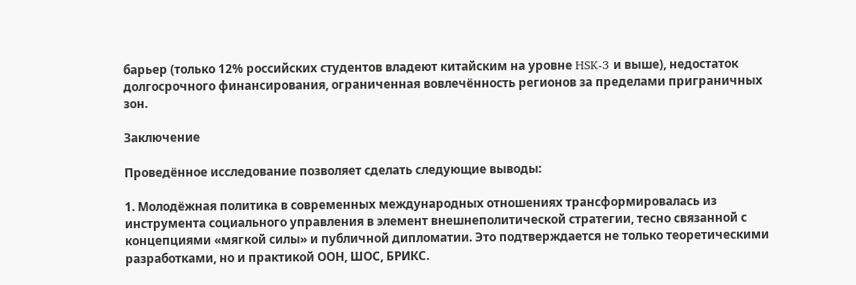барьер (только 12% российских студентов владеют китайским на уровне HSK-3 и выше), недостаток долгосрочного финансирования, ограниченная вовлечённость регионов за пределами приграничных зон.

Заключение

Проведённое исследование позволяет сделать следующие выводы:

1. Молодёжная политика в современных международных отношениях трансформировалась из инструмента социального управления в элемент внешнеполитической стратегии, тесно связанной с концепциями «мягкой силы» и публичной дипломатии. Это подтверждается не только теоретическими разработками, но и практикой ООН, ШОС, БРИКС.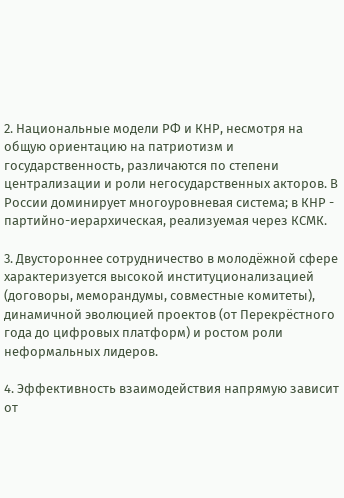2. Национальные модели РФ и КНР, несмотря на общую ориентацию на патриотизм и государственность, различаются по степени централизации и роли негосударственных акторов. В России доминирует многоуровневая система; в КНР - партийно-иерархическая, реализуемая через КСМК.

3. Двустороннее сотрудничество в молодёжной сфере характеризуется высокой институционализацией (договоры, меморандумы, совместные комитеты), динамичной эволюцией проектов (от Перекрёстного года до цифровых платформ) и ростом роли неформальных лидеров.

4. Эффективность взаимодействия напрямую зависит от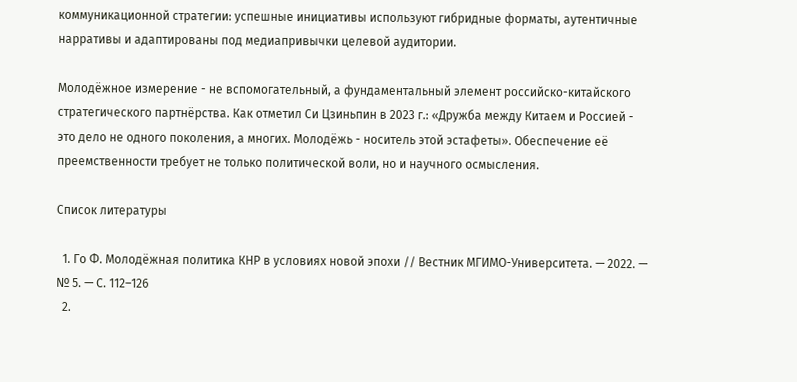коммуникационной стратегии: успешные инициативы используют гибридные форматы, аутентичные нарративы и адаптированы под медиапривычки целевой аудитории.

Молодёжное измерение - не вспомогательный, а фундаментальный элемент российско-китайского стратегического партнёрства. Как отметил Си Цзиньпин в 2023 г.: «Дружба между Китаем и Россией - это дело не одного поколения, а многих. Молодёжь - носитель этой эстафеты». Обеспечение её преемственности требует не только политической воли, но и научного осмысления.

Список литературы

  1. Го Ф. Молодёжная политика КНР в условиях новой эпохи // Вестник МГИМО-Университета. — 2022. — № 5. — С. 112–126
  2.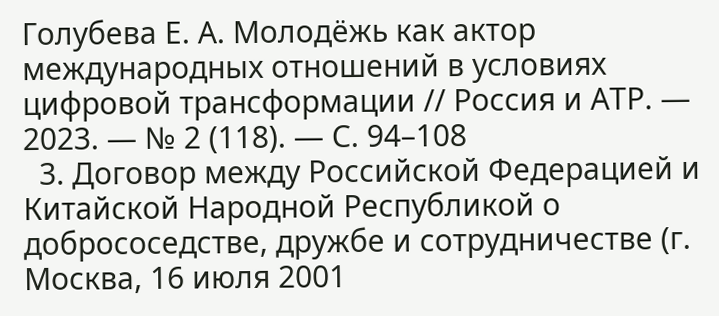Голубева Е. А. Молодёжь как актор международных отношений в условиях цифровой трансформации // Россия и АТР. — 2023. — № 2 (118). — С. 94–108
  3. Договор между Российской Федерацией и Китайской Народной Республикой о добрососедстве, дружбе и сотрудничестве (г. Москва, 16 июля 2001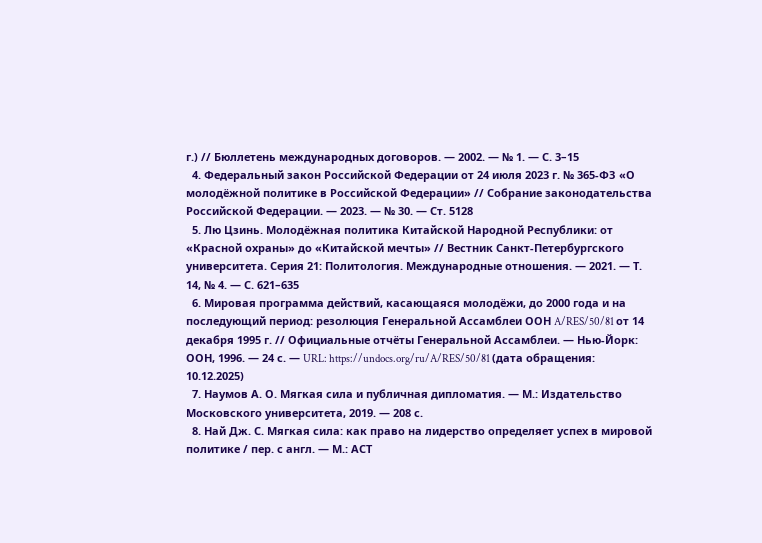г.) // Бюллетень международных договоров. — 2002. — № 1. — С. 3–15
  4. Федеральный закон Российской Федерации от 24 июля 2023 г. № 365-ФЗ «О молодёжной политике в Российской Федерации» // Собрание законодательства Российской Федерации. — 2023. — № 30. — Ст. 5128
  5. Лю Цзинь. Молодёжная политика Китайской Народной Республики: от «Красной охраны» до «Китайской мечты» // Вестник Санкт-Петербургского университета. Серия 21: Политология. Международные отношения. — 2021. — Т. 14, № 4. — С. 621–635
  6. Мировая программа действий, касающаяся молодёжи, до 2000 года и на последующий период: резолюция Генеральной Ассамблеи ООН A/RES/50/81 от 14 декабря 1995 г. // Официальные отчёты Генеральной Ассамблеи. — Нью-Йорк: ООН, 1996. — 24 с. — URL: https://undocs.org/ru/A/RES/50/81 (дата обращения: 10.12.2025)
  7. Наумов А. О. Мягкая сила и публичная дипломатия. — М.: Издательство Московского университета, 2019. — 208 с.
  8. Най Дж. С. Мягкая сила: как право на лидерство определяет успех в мировой политике / пер. с англ. — М.: АСТ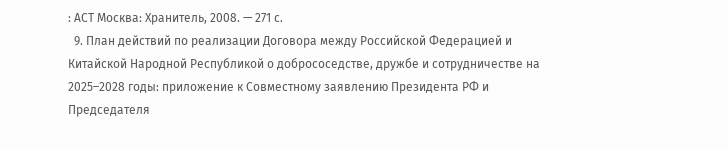: АСТ Москва: Хранитель, 2008. — 271 с.
  9. План действий по реализации Договора между Российской Федерацией и Китайской Народной Республикой о добрососедстве, дружбе и сотрудничестве на 2025–2028 годы: приложение к Совместному заявлению Президента РФ и Председателя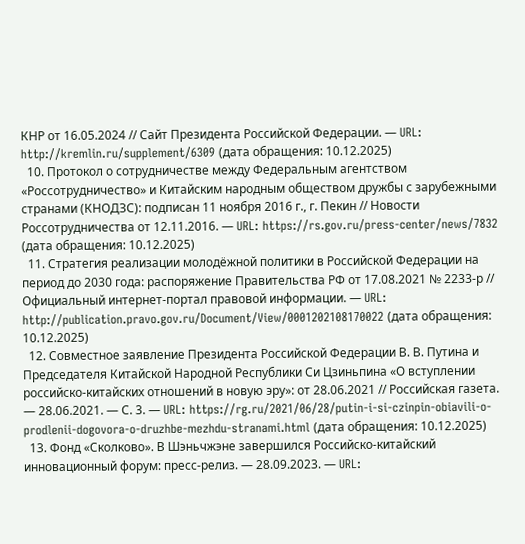КНР от 16.05.2024 // Сайт Президента Российской Федерации. — URL: http://kremlin.ru/supplement/6309 (дата обращения: 10.12.2025)
  10. Протокол о сотрудничестве между Федеральным агентством «Россотрудничество» и Китайским народным обществом дружбы с зарубежными странами (КНОДЗС): подписан 11 ноября 2016 г., г. Пекин // Новости Россотрудничества от 12.11.2016. — URL: https://rs.gov.ru/press-center/news/7832 (дата обращения: 10.12.2025)
  11. Стратегия реализации молодёжной политики в Российской Федерации на период до 2030 года: распоряжение Правительства РФ от 17.08.2021 № 2233-р // Официальный интернет-портал правовой информации. — URL: http://publication.pravo.gov.ru/Document/View/0001202108170022 (дата обращения: 10.12.2025)
  12. Совместное заявление Президента Российской Федерации В. В. Путина и Председателя Китайской Народной Республики Си Цзиньпина «О вступлении российско-китайских отношений в новую эру»: от 28.06.2021 // Российская газета. — 28.06.2021. — С. 3. — URL: https://rg.ru/2021/06/28/putin-i-si-czinpin-obiavili-o-prodlenii-dogovora-o-druzhbe-mezhdu-stranami.html (дата обращения: 10.12.2025)
  13. Фонд «Сколково». В Шэньчжэне завершился Российско-китайский инновационный форум: пресс-релиз. — 28.09.2023. — URL: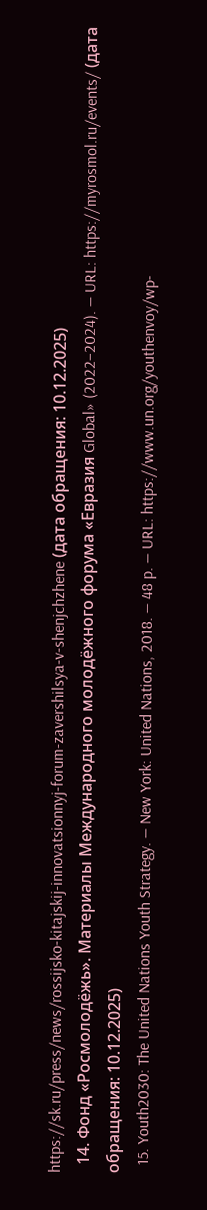https://sk.ru/press/news/rossijsko-kitajskij-innovatsionnyj-forum-zavershilsya-v-shenjchzhene (дата обращения: 10.12.2025)
  14. Фонд «Росмолодёжь». Материалы Международного молодёжного форума «Евразия Global» (2022–2024). — URL: https://myrosmol.ru/events/ (дата обращения: 10.12.2025)
  15. Youth2030: The United Nations Youth Strategy. — New York: United Nations, 2018. — 48 p. — URL: https://www.un.org/youthenvoy/wp-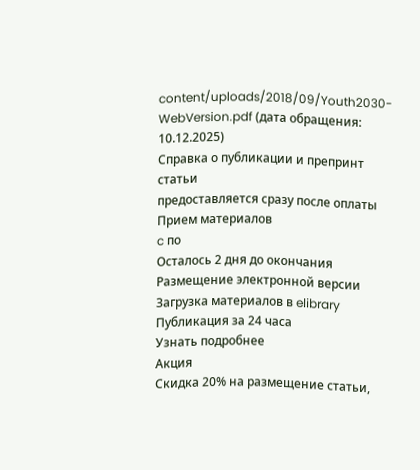content/uploads/2018/09/Youth2030-WebVersion.pdf (дата обращения: 10.12.2025)
Справка о публикации и препринт статьи
предоставляется сразу после оплаты
Прием материалов
c по
Осталось 2 дня до окончания
Размещение электронной версии
Загрузка материалов в elibrary
Публикация за 24 часа
Узнать подробнее
Акция
Cкидка 20% на размещение статьи,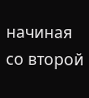начиная со второй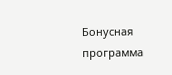Бонусная программа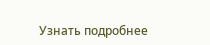Узнать подробнее